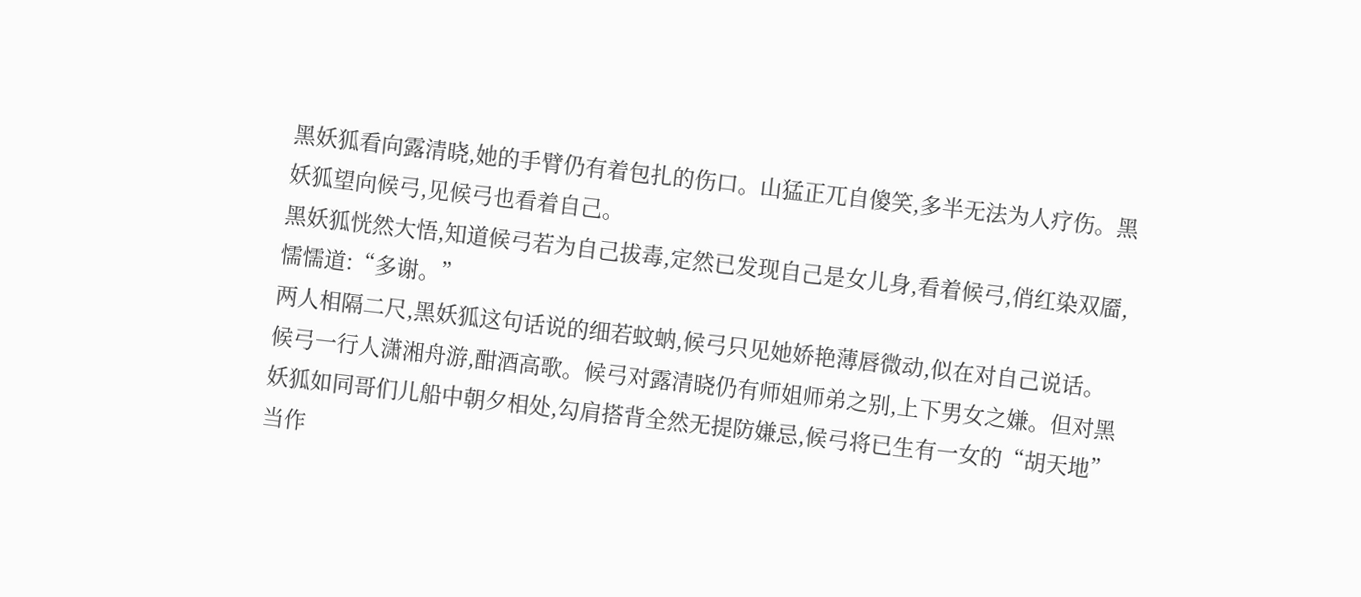黑妖狐看向露清晓,她的手臂仍有着包扎的伤口。山猛正兀自傻笑,多半无法为人疗伤。黑妖狐望向候弓,见候弓也看着自己。
黑妖狐恍然大悟,知道候弓若为自己拔毒,定然已发现自己是女儿身,看着候弓,俏红染双靥,懦懦道:“多谢。”
两人相隔二尺,黑妖狐这句话说的细若蚊蚋,候弓只见她娇艳薄唇微动,似在对自己说话。
候弓一行人潇湘舟游,酣酒高歌。候弓对露清晓仍有师姐师弟之别,上下男女之嫌。但对黑妖狐如同哥们儿船中朝夕相处,勾肩搭背全然无提防嫌忌,候弓将已生有一女的“胡天地”当作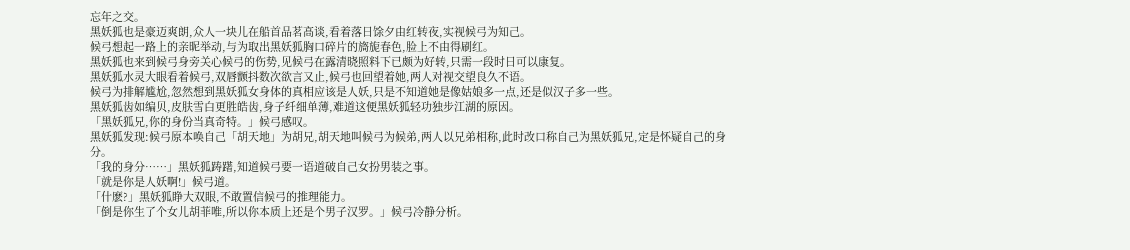忘年之交。
黑妖狐也是豪迈爽朗,众人一块儿在船首品茗高谈,看着落日馀夕由红转夜,实视候弓为知己。
候弓想起一路上的亲昵举动,与为取出黑妖狐胸口碎片的旖旎春色,脸上不由得刷红。
黑妖狐也来到候弓身旁关心候弓的伤势,见候弓在露清晓照料下已颇为好转,只需一段时日可以康复。
黑妖狐水灵大眼看着候弓,双唇颤抖数次欲言又止,候弓也回望着她,两人对视交望良久不语。
候弓为排解尴尬,忽然想到黑妖狐女身体的真相应该是人妖,只是不知道她是像姑娘多一点,还是似汉子多一些。
黑妖狐齿如编贝,皮肤雪白更胜皓齿,身子纤细单薄,难道这便黑妖狐轻功独步江湖的原因。
「黑妖狐兄,你的身份当真奇特。」候弓感叹。
黑妖狐发现:候弓原本唤自己「胡天地」为胡兄,胡天地叫候弓为候弟,两人以兄弟相称,此时改口称自己为黑妖狐兄,定是怀疑自己的身分。
「我的身分……」黑妖狐踌躇,知道候弓要一语道破自己女扮男装之事。
「就是你是人妖啊!」候弓道。
「什麽?」黑妖狐睁大双眼,不敢置信候弓的推理能力。
「倒是你生了个女儿胡菲唯,所以你本质上还是个男子汉罗。」候弓冷静分析。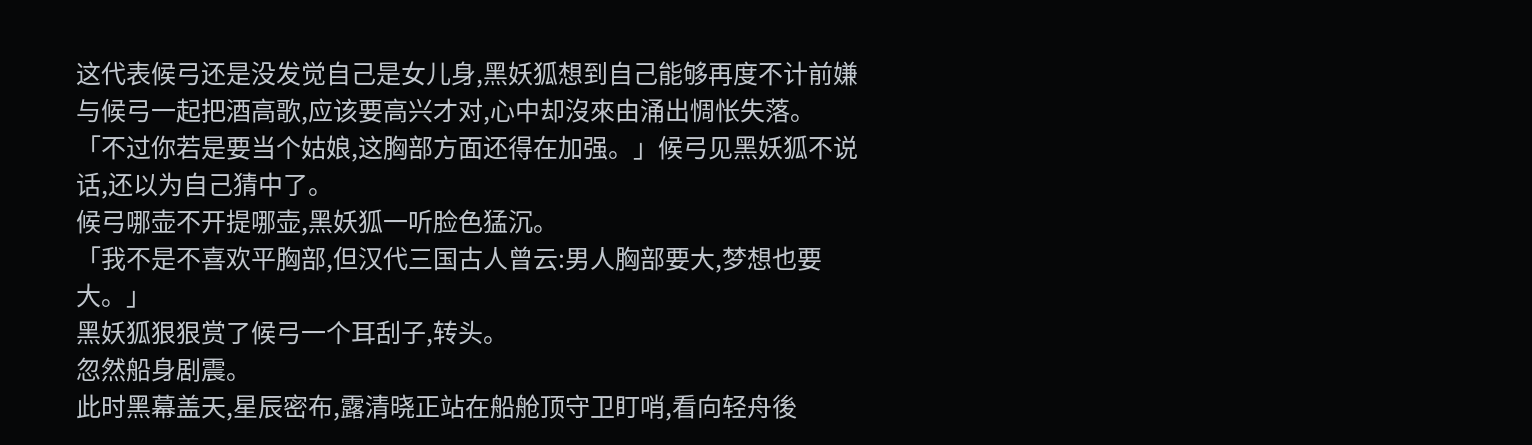这代表候弓还是没发觉自己是女儿身,黑妖狐想到自己能够再度不计前嫌与候弓一起把酒高歌,应该要高兴才对,心中却沒來由涌出惆怅失落。
「不过你若是要当个姑娘,这胸部方面还得在加强。」候弓见黑妖狐不说话,还以为自己猜中了。
候弓哪壶不开提哪壶,黑妖狐一听脸色猛沉。
「我不是不喜欢平胸部,但汉代三国古人曾云:男人胸部要大,梦想也要大。」
黑妖狐狠狠赏了候弓一个耳刮子,转头。
忽然船身剧震。
此时黑幕盖天,星辰密布,露清晓正站在船舱顶守卫盯哨,看向轻舟後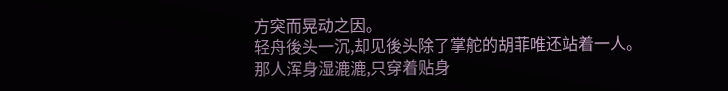方突而晃动之因。
轻舟後头一沉,却见後头除了掌舵的胡菲唯还站着一人。
那人浑身湿漉漉,只穿着贴身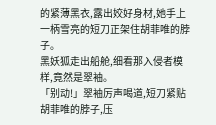的紧薄黑衣,露出姣好身材,她手上一柄雪亮的短刀正架住胡菲唯的脖子。
黑妖狐走出船舱,细看那入侵者模样,竟然是翠袖。
「别动!」翠袖厉声喝道,短刀紧贴胡菲唯的脖子,压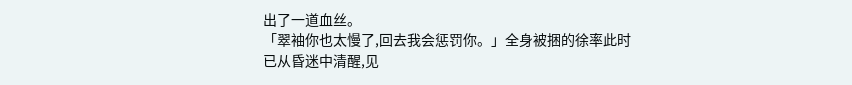出了一道血丝。
「翠袖你也太慢了,回去我会惩罚你。」全身被捆的徐率此时已从昏迷中清醒,见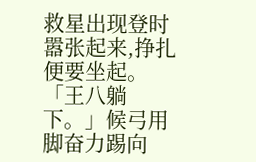救星出现登时嚣张起来,挣扎便要坐起。
「王八躺下。」候弓用脚奋力踢向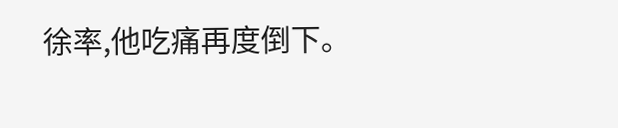徐率,他吃痛再度倒下。